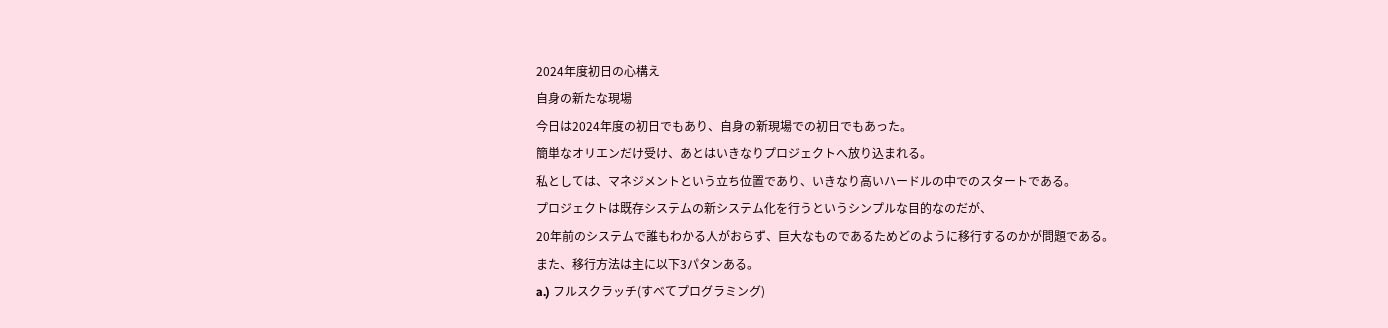2024年度初日の心構え
自身の新たな現場
今日は2024年度の初日でもあり、自身の新現場での初日でもあった。
簡単なオリエンだけ受け、あとはいきなりプロジェクトへ放り込まれる。
私としては、マネジメントという立ち位置であり、いきなり高いハードルの中でのスタートである。
プロジェクトは既存システムの新システム化を行うというシンプルな目的なのだが、
20年前のシステムで誰もわかる人がおらず、巨大なものであるためどのように移行するのかが問題である。
また、移行方法は主に以下3パタンある。
a.) フルスクラッチ(すべてプログラミング)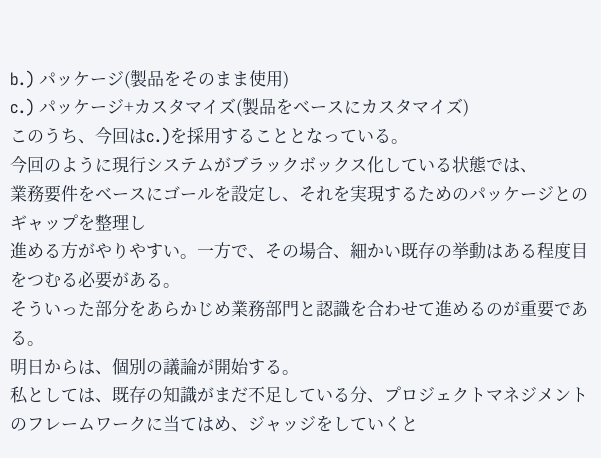b.) パッケージ(製品をそのまま使用)
c.) パッケージ+カスタマイズ(製品をベースにカスタマイズ)
このうち、今回はc.)を採用することとなっている。
今回のように現行システムがブラックボックス化している状態では、
業務要件をベースにゴールを設定し、それを実現するためのパッケージとのギャップを整理し
進める方がやりやすい。一方で、その場合、細かい既存の挙動はある程度目をつむる必要がある。
そういった部分をあらかじめ業務部門と認識を合わせて進めるのが重要である。
明日からは、個別の議論が開始する。
私としては、既存の知識がまだ不足している分、プロジェクトマネジメントのフレームワークに当てはめ、ジャッジをしていくと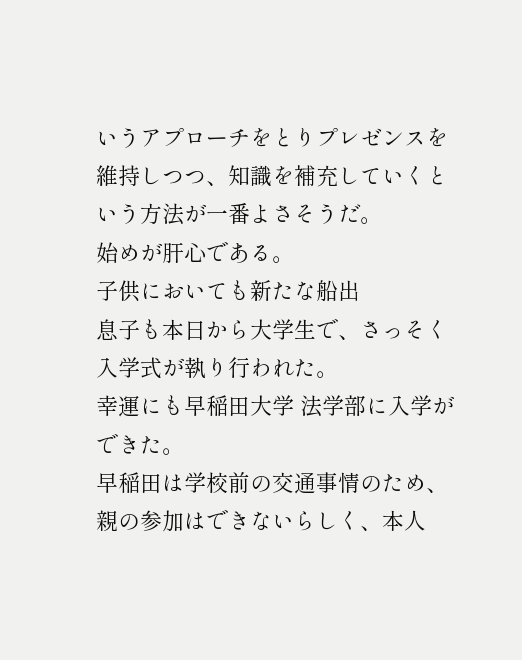いうアプローチをとりプレゼンスを維持しつつ、知識を補充していくという方法が一番よさそうだ。
始めが肝心である。
子供においても新たな船出
息子も本日から大学生で、さっそく入学式が執り行われた。
幸運にも早稲田大学 法学部に入学ができた。
早稲田は学校前の交通事情のため、親の参加はできないらしく、本人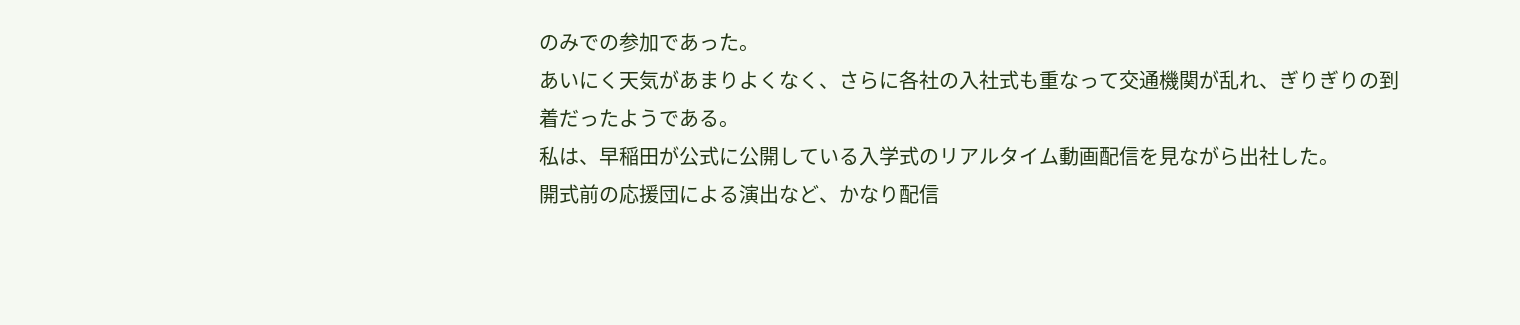のみでの参加であった。
あいにく天気があまりよくなく、さらに各社の入社式も重なって交通機関が乱れ、ぎりぎりの到着だったようである。
私は、早稲田が公式に公開している入学式のリアルタイム動画配信を見ながら出社した。
開式前の応援団による演出など、かなり配信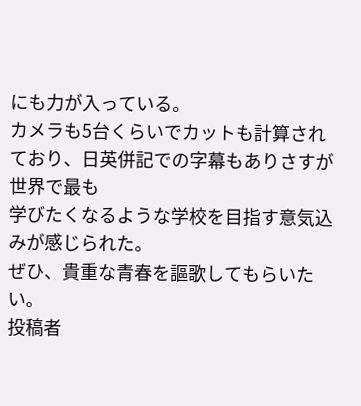にも力が入っている。
カメラも5台くらいでカットも計算されており、日英併記での字幕もありさすが世界で最も
学びたくなるような学校を目指す意気込みが感じられた。
ぜひ、貴重な青春を謳歌してもらいたい。
投稿者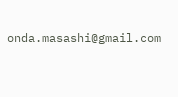onda.masashi@gmail.com